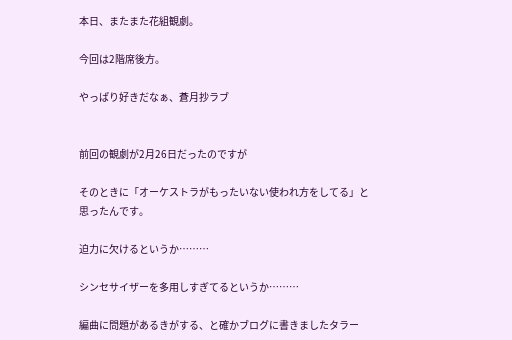本日、またまた花組観劇。

今回は2階席後方。

やっぱり好きだなぁ、蒼月抄ラブ


前回の観劇が2月26日だったのですが

そのときに「オーケストラがもったいない使われ方をしてる」と思ったんです。

迫力に欠けるというか………

シンセサイザーを多用しすぎてるというか………

編曲に問題があるきがする、と確かブログに書きましたタラー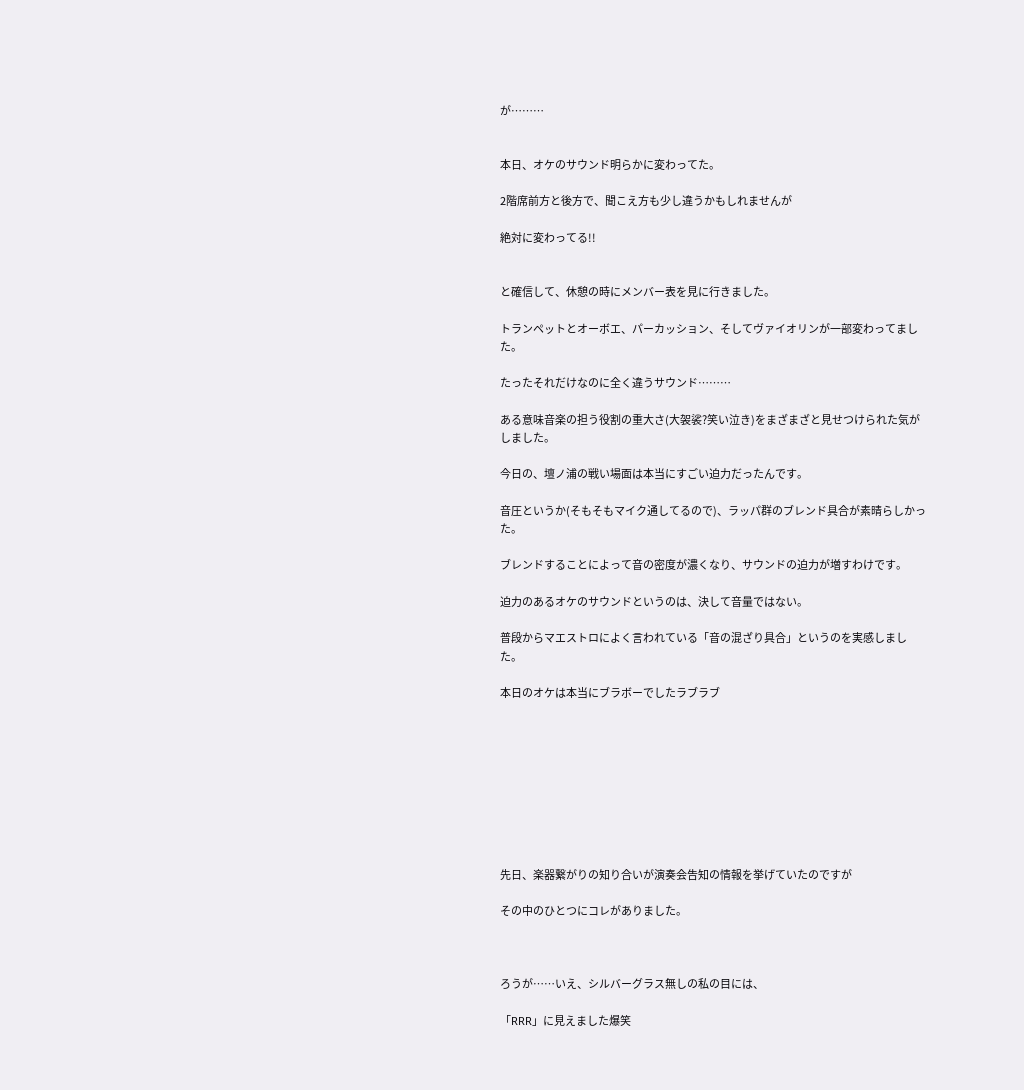が………


本日、オケのサウンド明らかに変わってた。

2階席前方と後方で、聞こえ方も少し違うかもしれませんが

絶対に変わってる!!


と確信して、休憩の時にメンバー表を見に行きました。

トランペットとオーボエ、パーカッション、そしてヴァイオリンが一部変わってました。

たったそれだけなのに全く違うサウンド………

ある意味音楽の担う役割の重大さ(大袈裟?笑い泣き)をまざまざと見せつけられた気がしました。

今日の、壇ノ浦の戦い場面は本当にすごい迫力だったんです。

音圧というか(そもそもマイク通してるので)、ラッパ群のブレンド具合が素晴らしかった。

ブレンドすることによって音の密度が濃くなり、サウンドの迫力が増すわけです。

迫力のあるオケのサウンドというのは、決して音量ではない。

普段からマエストロによく言われている「音の混ざり具合」というのを実感しました。

本日のオケは本当にブラボーでしたラブラブ









先日、楽器繋がりの知り合いが演奏会告知の情報を挙げていたのですが

その中のひとつにコレがありました。



ろうが……いえ、シルバーグラス無しの私の目には、

「RRR」に見えました爆笑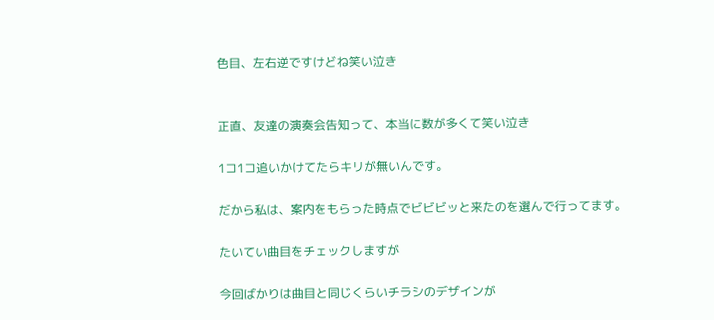色目、左右逆ですけどね笑い泣き


正直、友達の演奏会告知って、本当に数が多くて笑い泣き

1コ1コ追いかけてたらキリが無いんです。

だから私は、案内をもらった時点でビビビッと来たのを選んで行ってます。

たいてい曲目をチェックしますが

今回ばかりは曲目と同じくらいチラシのデザインが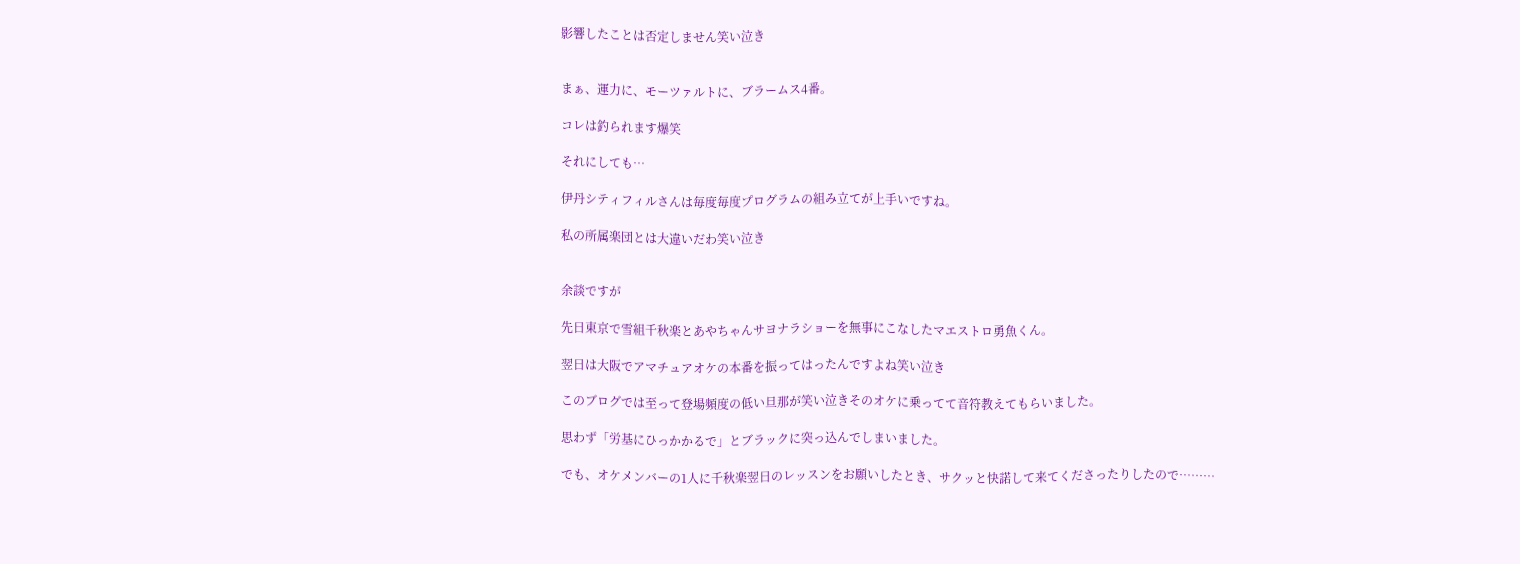影響したことは否定しません笑い泣き


まぁ、運力に、モーツァルトに、ブラームス4番。

コレは釣られます爆笑

それにしても…

伊丹シティフィルさんは毎度毎度プログラムの組み立てが上手いですね。

私の所属楽団とは大違いだわ笑い泣き


余談ですが

先日東京で雪組千秋楽とあやちゃんサヨナラショーを無事にこなしたマエストロ勇魚くん。

翌日は大阪でアマチュアオケの本番を振ってはったんですよね笑い泣き

このブログでは至って登場頻度の低い旦那が笑い泣きそのオケに乗ってて音符教えてもらいました。

思わず「労基にひっかかるで」とブラックに突っ込んでしまいました。

でも、オケメンバーの1人に千秋楽翌日のレッスンをお願いしたとき、サクッと快諾して来てくださったりしたので………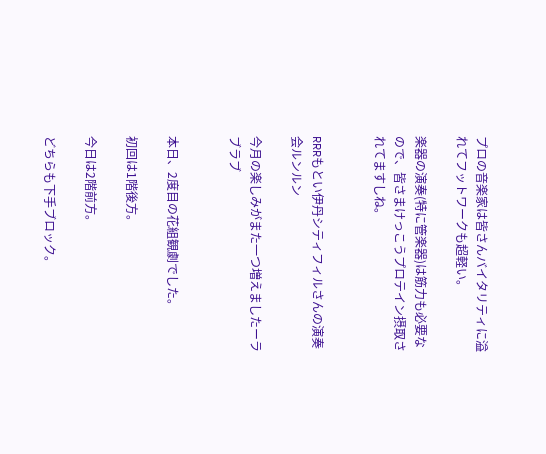プロの音楽家は皆さんバイタリティに溢れてフットワークも超軽い。

楽器の演奏(特に管楽器)は筋力も必要なので、皆さまけっこうプロテイン摂取されてますしね。


RRRもとい伊丹シティフィルさんの演奏会ルンルン

今月の楽しみがまた一つ増えましたーラブラブ


本日、2度目の花組観劇でした。

初回は1階後方。

今日は2階前方。

どちらも下手ブロック。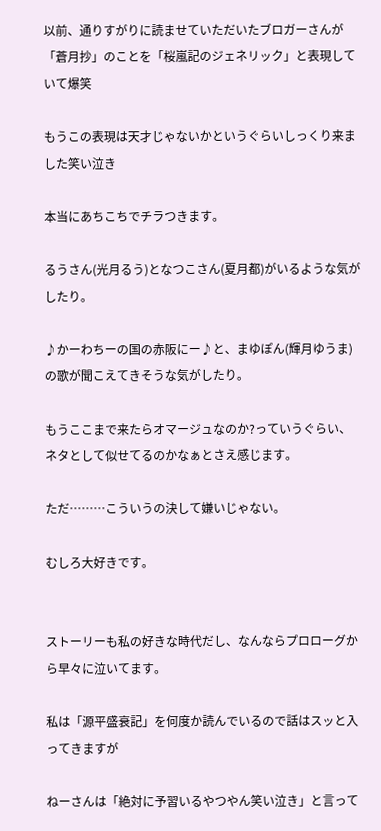以前、通りすがりに読ませていただいたブロガーさんが「蒼月抄」のことを「桜嵐記のジェネリック」と表現していて爆笑

もうこの表現は天才じゃないかというぐらいしっくり来ました笑い泣き

本当にあちこちでチラつきます。

るうさん(光月るう)となつこさん(夏月都)がいるような気がしたり。

♪かーわちーの国の赤阪にー♪と、まゆぽん(輝月ゆうま)の歌が聞こえてきそうな気がしたり。

もうここまで来たらオマージュなのか?っていうぐらい、ネタとして似せてるのかなぁとさえ感じます。

ただ………こういうの決して嫌いじゃない。

むしろ大好きです。


ストーリーも私の好きな時代だし、なんならプロローグから早々に泣いてます。

私は「源平盛衰記」を何度か読んでいるので話はスッと入ってきますが

ねーさんは「絶対に予習いるやつやん笑い泣き」と言って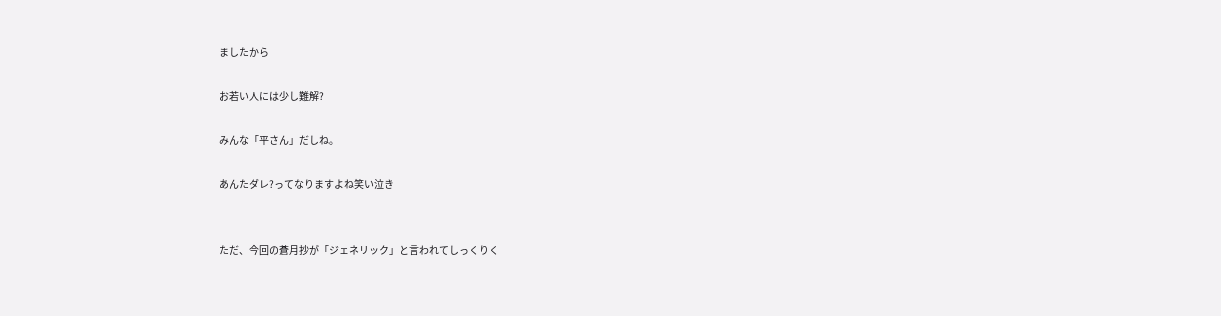ましたから

お若い人には少し難解?

みんな「平さん」だしね。

あんたダレ?ってなりますよね笑い泣き


ただ、今回の蒼月抄が「ジェネリック」と言われてしっくりく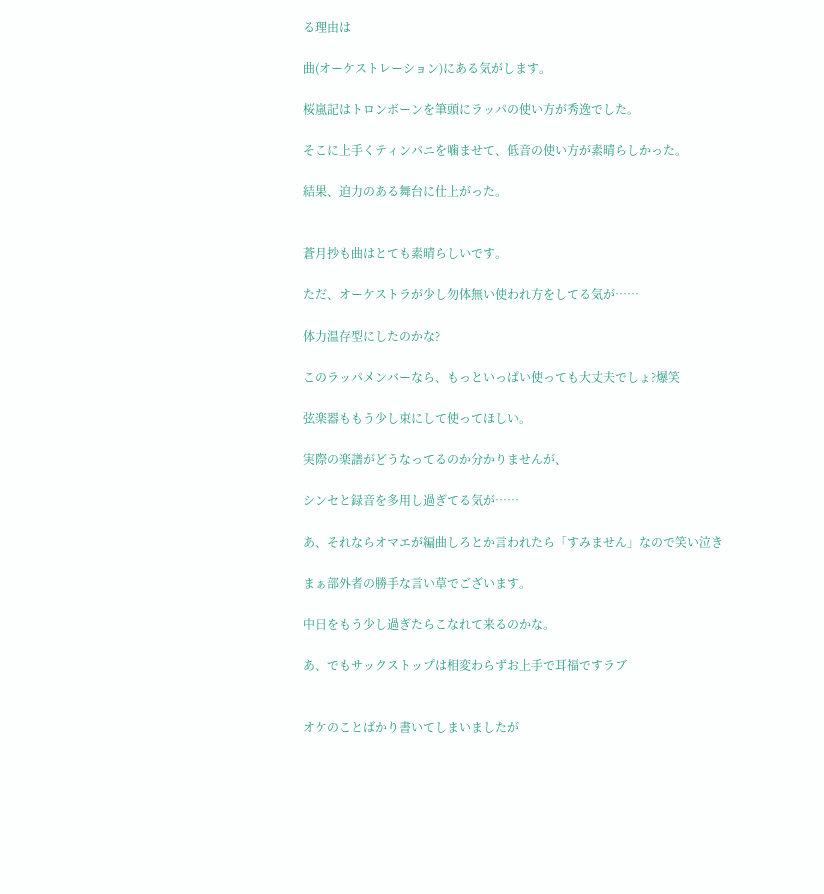る理由は

曲(オーケストレーション)にある気がします。

桜嵐記はトロンボーンを筆頭にラッパの使い方が秀逸でした。

そこに上手くティンパニを噛ませて、低音の使い方が素晴らしかった。

結果、迫力のある舞台に仕上がった。


蒼月抄も曲はとても素晴らしいです。

ただ、オーケストラが少し勿体無い使われ方をしてる気が……

体力温存型にしたのかな?

このラッパメンバーなら、もっといっぱい使っても大丈夫でしょ?爆笑

弦楽器ももう少し束にして使ってほしい。

実際の楽譜がどうなってるのか分かりませんが、

シンセと録音を多用し過ぎてる気が……

あ、それならオマエが編曲しろとか言われたら「すみません」なので笑い泣き

まぁ部外者の勝手な言い草でございます。

中日をもう少し過ぎたらこなれて来るのかな。

あ、でもサックストップは相変わらずお上手で耳福ですラブ


オケのことばかり書いてしまいましたが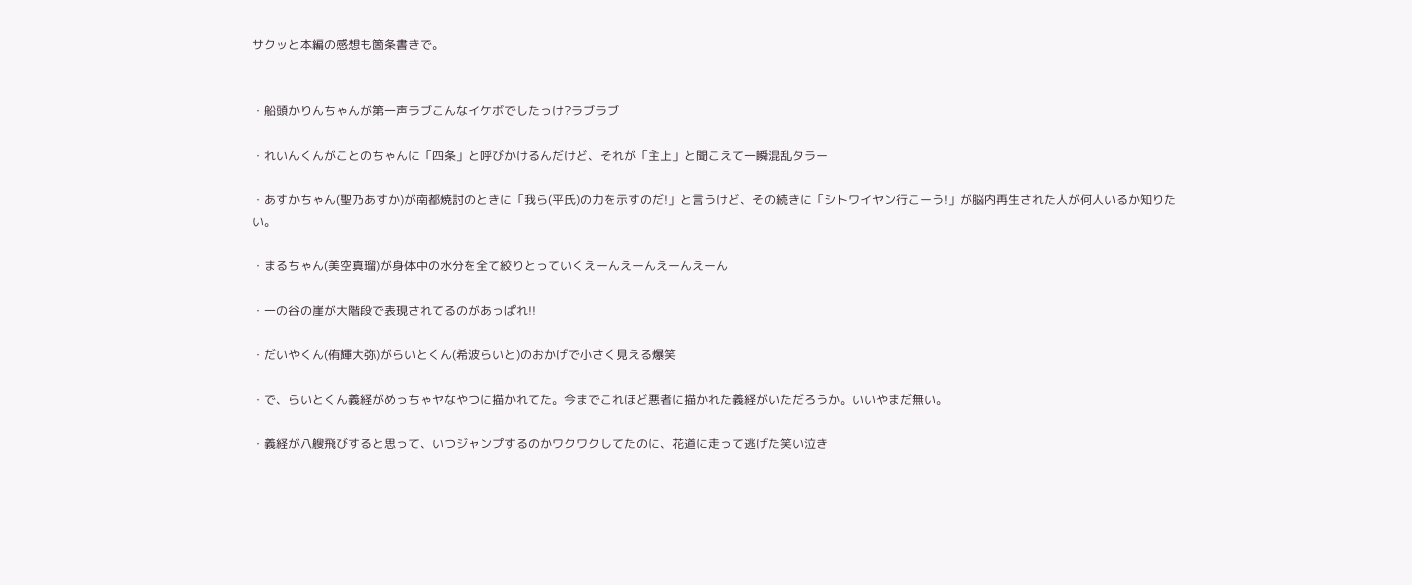サクッと本編の感想も箇条書きで。


・船頭かりんちゃんが第一声ラブこんなイケボでしたっけ?ラブラブ

・れいんくんがことのちゃんに「四条」と呼びかけるんだけど、それが「主上」と聞こえて一瞬混乱タラー

・あすかちゃん(聖乃あすか)が南都焼討のときに「我ら(平氏)の力を示すのだ!」と言うけど、その続きに「シトワイヤン行こーう!」が脳内再生された人が何人いるか知りたい。

・まるちゃん(美空真瑠)が身体中の水分を全て絞りとっていくえーんえーんえーんえーん

・一の谷の崖が大階段で表現されてるのがあっぱれ!!

・だいやくん(侑輝大弥)がらいとくん(希波らいと)のおかげで小さく見える爆笑

・で、らいとくん義経がめっちゃヤなやつに描かれてた。今までこれほど悪者に描かれた義経がいただろうか。いいやまだ無い。

・義経が八艘飛びすると思って、いつジャンプするのかワクワクしてたのに、花道に走って逃げた笑い泣き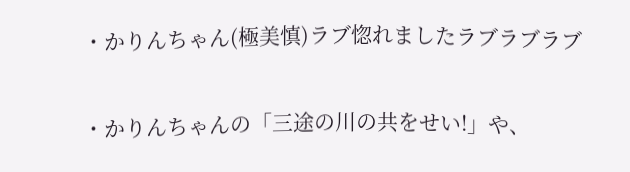・かりんちゃん(極美慎)ラブ惚れましたラブラブラブ

・かりんちゃんの「三途の川の共をせい!」や、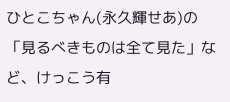ひとこちゃん(永久輝せあ)の「見るべきものは全て見た」など、けっこう有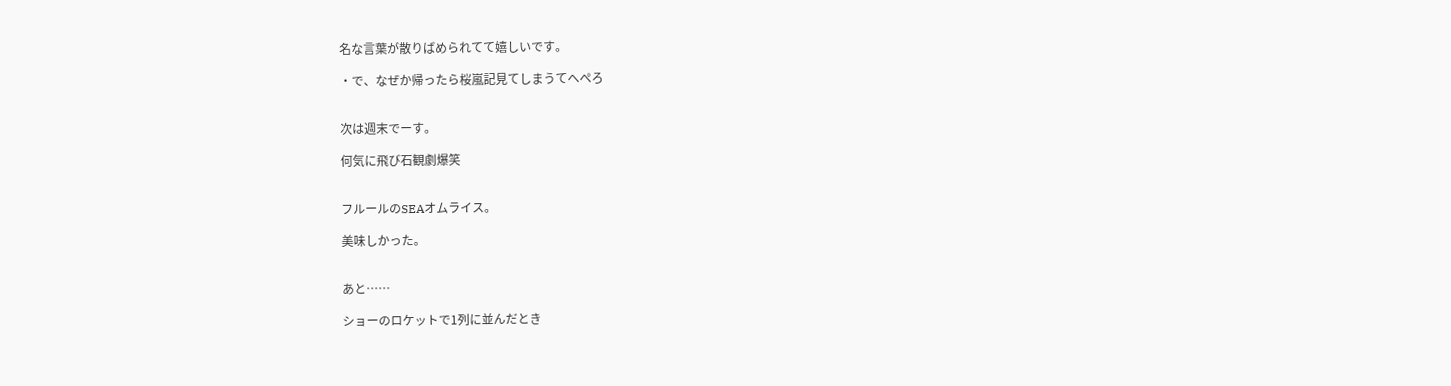名な言葉が散りばめられてて嬉しいです。

・で、なぜか帰ったら桜嵐記見てしまうてへぺろ


次は週末でーす。

何気に飛び石観劇爆笑


フルールのSEAオムライス。

美味しかった。


あと……

ショーのロケットで1列に並んだとき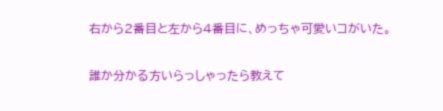右から2番目と左から4番目に、めっちゃ可愛いコがいた。

誰か分かる方いらっしゃったら教えて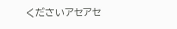くださいアセアセ